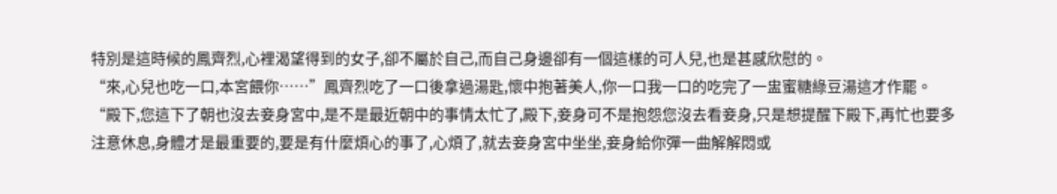特別是這時候的鳳齊烈,心裡渴望得到的女子,卻不屬於自己,而自己身邊卻有一個這樣的可人兒,也是甚感欣慰的。
“來,心兒也吃一口,本宮餵你……”鳳齊烈吃了一口後拿過湯匙,懷中抱著美人,你一口我一口的吃完了一盅蜜糖綠豆湯這才作罷。
“殿下,您這下了朝也沒去妾身宮中,是不是最近朝中的事情太忙了,殿下,妾身可不是抱怨您沒去看妾身,只是想提醒下殿下,再忙也要多注意休息,身體才是最重要的,要是有什麼煩心的事了,心煩了,就去妾身宮中坐坐,妾身給你彈一曲解解悶或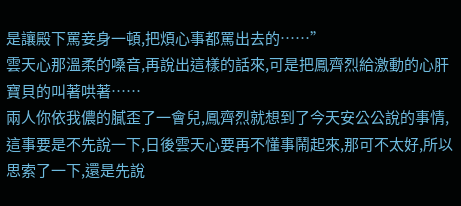是讓殿下罵妾身一頓,把煩心事都罵出去的……”
雲天心那溫柔的嗓音,再說出這樣的話來,可是把鳳齊烈給激動的心肝寶貝的叫著哄著……
兩人你依我儂的膩歪了一會兒,鳳齊烈就想到了今天安公公說的事情,這事要是不先說一下,日後雲天心要再不懂事鬧起來,那可不太好,所以思索了一下,還是先說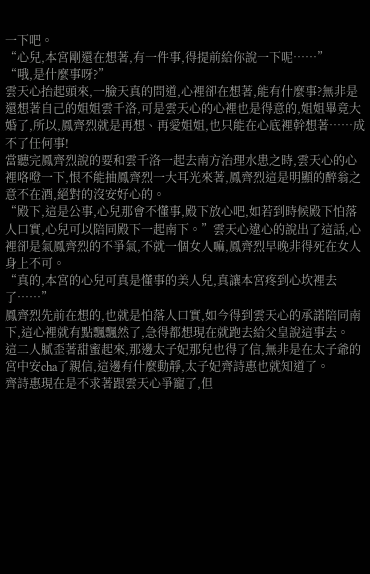一下吧。
“心兒,本宮剛還在想著,有一件事,得提前給你說一下呢……”
“哦,是什麼事呀?”
雲天心抬起頭來,一臉天真的問道,心裡卻在想著,能有什麼事?無非是還想著自己的姐姐雲千洛,可是雲天心的心裡也是得意的,姐姐畢竟大婚了,所以,鳳齊烈就是再想、再愛姐姐,也只能在心底裡幹想著……成不了任何事!
當聽完鳳齊烈說的要和雲千洛一起去南方治理水患之時,雲天心的心裡咯噔一下,恨不能抽鳳齊烈一大耳光來著,鳳齊烈這是明顯的醉翁之意不在酒,絕對的沒安好心的。
“殿下,這是公事,心兒那會不懂事,殿下放心吧,如若到時候殿下怕落人口實,心兒可以陪同殿下一起南下。”雲天心違心的說出了這話,心裡卻是氣鳳齊烈的不爭氣,不就一個女人嘛,鳳齊烈早晚非得死在女人身上不可。
“真的,本宮的心兒可真是懂事的美人兒,真讓本宮疼到心坎裡去了……”
鳳齊烈先前在想的,也就是怕落人口實,如今得到雲天心的承諾陪同南下,這心裡就有點飄飄然了,急得都想現在就跑去給父皇說這事去。
這二人膩歪著甜蜜起來,那邊太子妃那兒也得了信,無非是在太子爺的宮中安cha了親信,這邊有什麼動靜,太子妃齊詩惠也就知道了。
齊詩惠現在是不求著跟雲天心爭寵了,但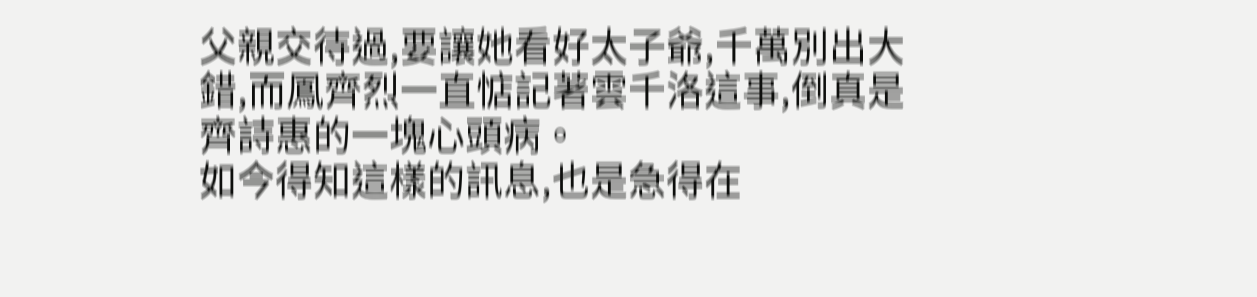父親交待過,要讓她看好太子爺,千萬別出大錯,而鳳齊烈一直惦記著雲千洛這事,倒真是齊詩惠的一塊心頭病。
如今得知這樣的訊息,也是急得在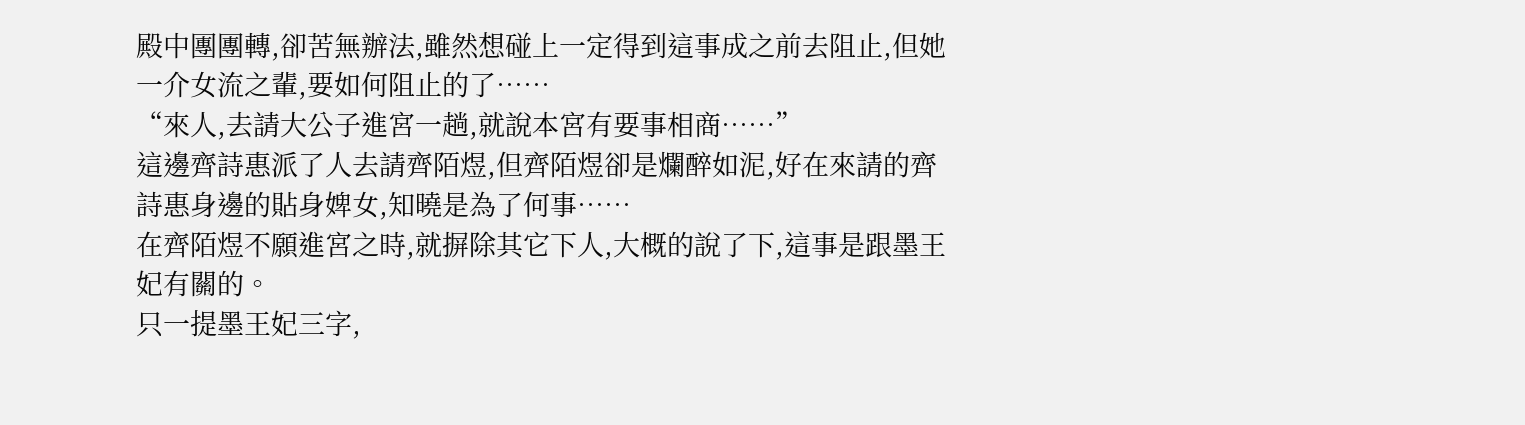殿中團團轉,卻苦無辦法,雖然想碰上一定得到這事成之前去阻止,但她一介女流之輩,要如何阻止的了……
“來人,去請大公子進宮一趟,就說本宮有要事相商……”
這邊齊詩惠派了人去請齊陌煜,但齊陌煜卻是爛醉如泥,好在來請的齊詩惠身邊的貼身婢女,知曉是為了何事……
在齊陌煜不願進宮之時,就摒除其它下人,大概的說了下,這事是跟墨王妃有關的。
只一提墨王妃三字,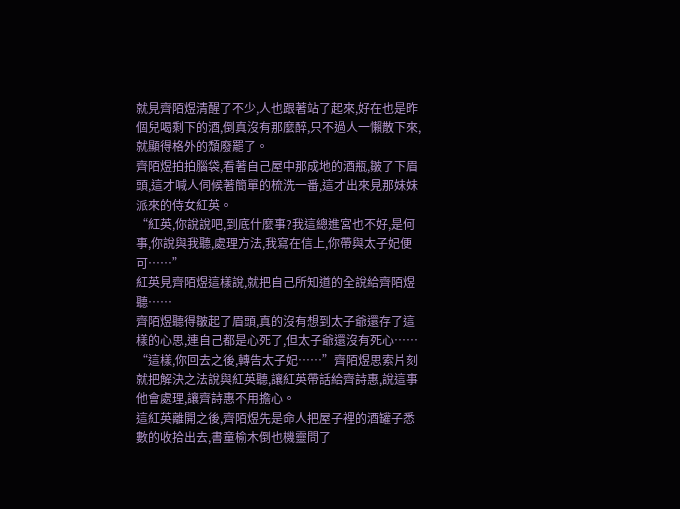就見齊陌煜清醒了不少,人也跟著站了起來,好在也是昨個兒喝剩下的酒,倒真沒有那麼醉,只不過人一懶散下來,就顯得格外的頹廢罷了。
齊陌煜拍拍腦袋,看著自己屋中那成地的酒瓶,皺了下眉頭,這才喊人伺候著簡單的梳洗一番,這才出來見那妹妹派來的侍女紅英。
“紅英,你說說吧,到底什麼事?我這總進宮也不好,是何事,你說與我聽,處理方法,我寫在信上,你帶與太子妃便可……”
紅英見齊陌煜這樣說,就把自己所知道的全說給齊陌煜聽……
齊陌煜聽得皺起了眉頭,真的沒有想到太子爺還存了這樣的心思,連自己都是心死了,但太子爺還沒有死心……
“這樣,你回去之後,轉告太子妃……”齊陌煜思索片刻就把解決之法說與紅英聽,讓紅英帶話給齊詩惠,說這事他會處理,讓齊詩惠不用擔心。
這紅英離開之後,齊陌煜先是命人把屋子裡的酒罐子悉數的收拾出去,書童榆木倒也機靈問了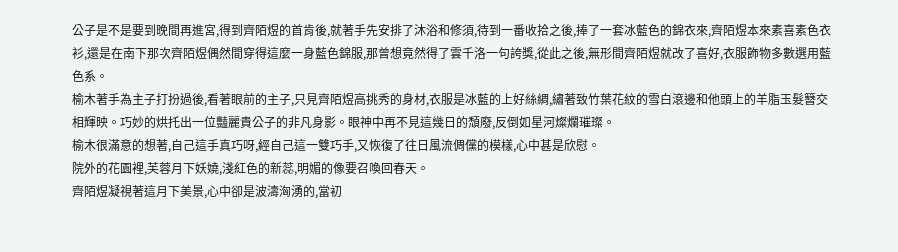公子是不是要到晚間再進宮,得到齊陌煜的首肯後,就著手先安排了沐浴和修須,待到一番收拾之後,捧了一套冰藍色的錦衣來,齊陌煜本來素喜素色衣衫,還是在南下那次齊陌煜偶然間穿得這麼一身藍色錦服,那曾想竟然得了雲千洛一句誇獎,從此之後,無形間齊陌煜就改了喜好,衣服飾物多數選用藍色系。
榆木著手為主子打扮過後,看著眼前的主子,只見齊陌煜高挑秀的身材,衣服是冰藍的上好絲綢,繡著致竹葉花紋的雪白滾邊和他頭上的羊脂玉髮簪交相輝映。巧妙的烘托出一位豔麗貴公子的非凡身影。眼神中再不見這幾日的頹廢,反倒如星河燦爛璀璨。
榆木很滿意的想著,自己這手真巧呀,經自己這一雙巧手,又恢復了往日風流倜儻的模樣,心中甚是欣慰。
院外的花園裡,芙蓉月下妖嬈,淺紅色的新蕊,明媚的像要召喚回春天。
齊陌煜凝視著這月下美景,心中卻是波濤洶湧的,當初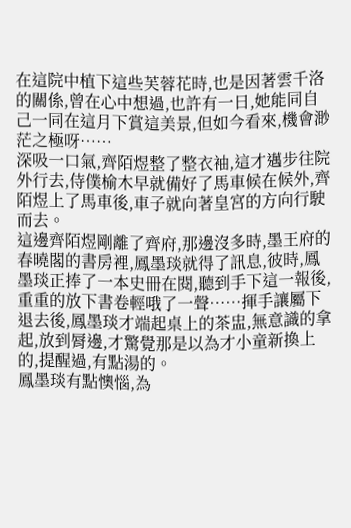在這院中植下這些芙蓉花時,也是因著雲千洛的關係,曾在心中想過,也許有一日,她能同自己一同在這月下賞這美景,但如今看來,機會渺茫之極呀……
深吸一口氣,齊陌煜整了整衣袖,這才邁步往院外行去,侍僕榆木早就備好了馬車候在候外,齊陌煜上了馬車後,車子就向著皇宮的方向行駛而去。
這邊齊陌煜剛離了齊府,那邊沒多時,墨王府的春曉閣的書房裡,鳳墨琰就得了訊息,彼時,鳳墨琰正捧了一本史冊在閱,聽到手下這一報後,重重的放下書卷輕哦了一聲……揮手讓屬下退去後,鳳墨琰才端起桌上的茶盅,無意識的拿起,放到脣邊,才驚覺那是以為才小童新換上的,提醒過,有點湯的。
鳳墨琰有點懊惱,為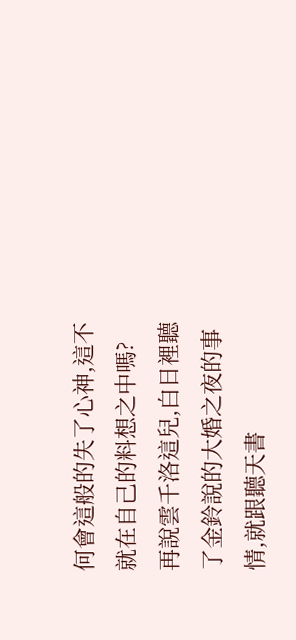何會這般的失了心神,這不就在自己的料想之中嗎?
再說雲千洛這兒,白日裡聽了金鈴說的大婚之夜的事情,就跟聽天書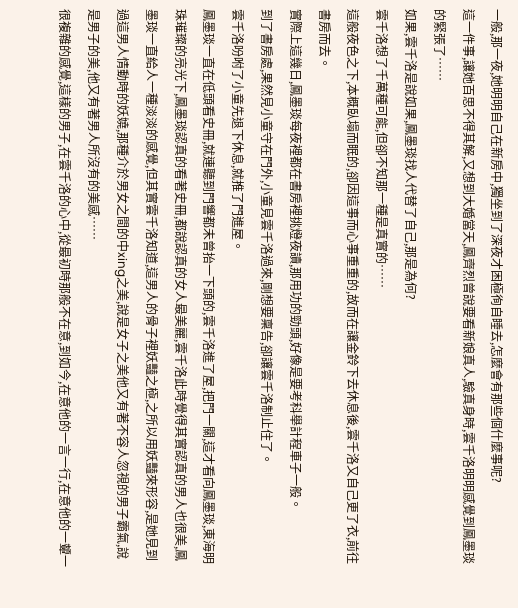一般,那一夜,她明明自己在新房中,獨坐到了深夜才困極徇自睡去,怎麼會有那些個什麼事呢?
這一件事,讓她百思不得其解,又想到大婚當天,鳳齊烈曾說要看新娘真人,驗真身時,雲千洛明明感覺到鳳墨琰的緊張了……
如果,雲千洛是說如果,鳳墨琰找人代替了自己,那是為何?
雲千洛想了千萬種可能,但卻不知那一種是真實的……
這般夜色之下,本概臥塌而眠的,卻因這事而心事重重的,故而在讓金鈴下去休息後,雲千洛又自己更了衣,前往書房而去。
實際上這幾日,鳳墨琰每夜裡都在書房裡挑燈夜讀,那用功的勁頭,好像是要考科舉計程車子一般。
到了書房處,果然見小童守在門外,小童見雲千洛過來,剛想要稟告,卻讓雲千洛制止住了。
雲千洛吩咐了小童先退下休息,就推了門進屋。
鳳墨琰一直在低頭看史冊,就連聽到門響都未曾抬一下頭的,雲千洛進了屋,把門一關,這才看向鳳墨琰,東海明珠璀璨的亮光下,鳳墨琰認真的看著史冊,都說認真的女人最美麗,雲千洛此時覺得其實認真的男人也很美,鳳墨琰一直給人一種淡淡的感覺,但其實雲千洛知道,這男人的骨子裡妖豔之極,之所以用妖豔來形容,是她見到過這男人情動時的妖嬈,那種介於男女之間的中xing之美,說是女子之美他又有著不容人忽視的男子霸氣,說是男子的美,他又有著男人所沒有的美感……
很複雜的感覺,這樣的男子,在雲千洛的心中,從最初時那般不在意,到如今,在意他的一言一行,在意他的一顰一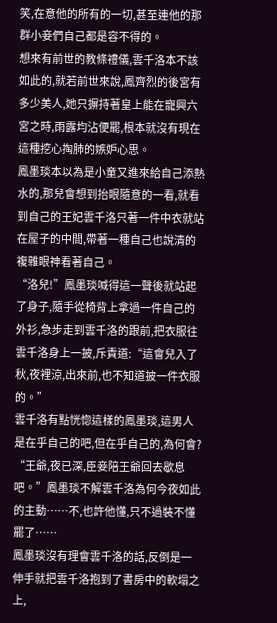笑,在意他的所有的一切,甚至連他的那群小妾們自己都是容不得的。
想來有前世的教條禮儀,雲千洛本不該如此的,就若前世來說,鳳齊烈的後宮有多少美人,她只摒持著皇上能在寵興六宮之時,雨露均沾便罷,根本就沒有現在這種挖心掏肺的嫉妒心思。
鳳墨琰本以為是小童又進來給自己添熱水的,那兒會想到抬眼隨意的一看,就看到自己的王妃雲千洛只著一件中衣就站在屋子的中間,帶著一種自己也說清的複雜眼神看著自己。
“洛兒!”鳳墨琰喊得這一聲後就站起了身子,隨手從椅背上拿過一件自己的外衫,急步走到雲千洛的跟前,把衣服往雲千洛身上一披,斥責道:“這會兒入了秋,夜裡涼,出來前,也不知道披一件衣服的。”
雲千洛有點恍惚這樣的鳳墨琰,這男人是在乎自己的吧,但在乎自己的,為何會?
“王爺,夜已深,臣妾陪王爺回去歇息吧。”鳳墨琰不解雲千洛為何今夜如此的主動……不,也許他懂,只不過裝不懂罷了……
鳳墨琰沒有理會雲千洛的話,反倒是一伸手就把雲千洛抱到了書房中的軟塌之上,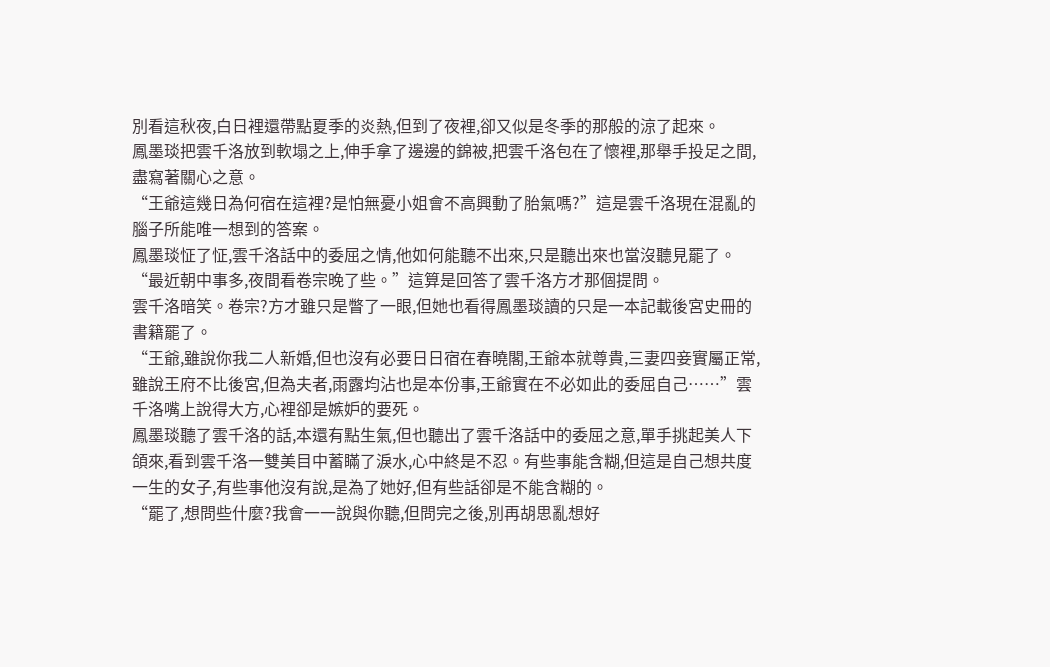別看這秋夜,白日裡還帶點夏季的炎熱,但到了夜裡,卻又似是冬季的那般的涼了起來。
鳳墨琰把雲千洛放到軟塌之上,伸手拿了邊邊的錦被,把雲千洛包在了懷裡,那舉手投足之間,盡寫著關心之意。
“王爺這幾日為何宿在這裡?是怕無憂小姐會不高興動了胎氣嗎?”這是雲千洛現在混亂的腦子所能唯一想到的答案。
鳳墨琰怔了怔,雲千洛話中的委屈之情,他如何能聽不出來,只是聽出來也當沒聽見罷了。“最近朝中事多,夜間看卷宗晚了些。”這算是回答了雲千洛方才那個提問。
雲千洛暗笑。卷宗?方才雖只是瞥了一眼,但她也看得鳳墨琰讀的只是一本記載後宮史冊的書籍罷了。
“王爺,雖說你我二人新婚,但也沒有必要日日宿在春曉閣,王爺本就尊貴,三妻四妾實屬正常,雖說王府不比後宮,但為夫者,雨露均沾也是本份事,王爺實在不必如此的委屈自己……”雲千洛嘴上說得大方,心裡卻是嫉妒的要死。
鳳墨琰聽了雲千洛的話,本還有點生氣,但也聽出了雲千洛話中的委屈之意,單手挑起美人下頜來,看到雲千洛一雙美目中蓄瞞了淚水,心中終是不忍。有些事能含糊,但這是自己想共度一生的女子,有些事他沒有說,是為了她好,但有些話卻是不能含糊的。
“罷了,想問些什麼?我會一一說與你聽,但問完之後,別再胡思亂想好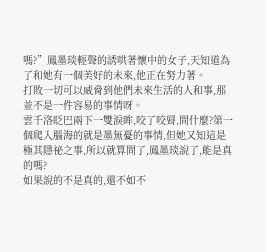嗎?”鳳墨琰輕聲的誘哄著懷中的女子,天知道為了和她有一個美好的未來,他正在努力著。
打敗一切可以威脅到他們未來生活的人和事,那並不是一件容易的事情呀。
雲千洛眨巴兩下一雙淚眸,咬了咬脣,問什麼?第一個爬入腦海的就是墨無憂的事情,但她又知這是極其隱祕之事,所以就算問了,鳳墨琰說了,能是真的嗎?
如果說的不是真的,還不如不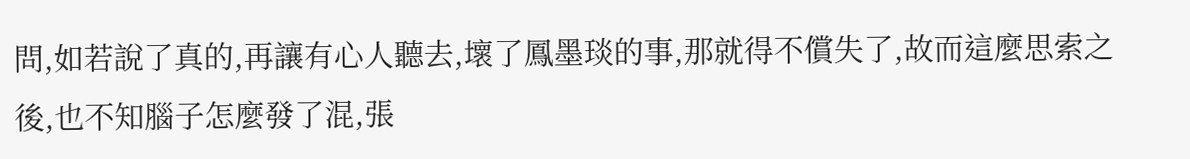問,如若說了真的,再讓有心人聽去,壞了鳳墨琰的事,那就得不償失了,故而這麼思索之後,也不知腦子怎麼發了混,張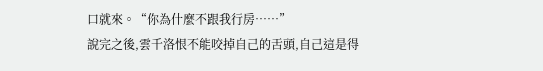口就來。“你為什麼不跟我行房……”
說完之後,雲千洛恨不能咬掉自己的舌頭,自己這是得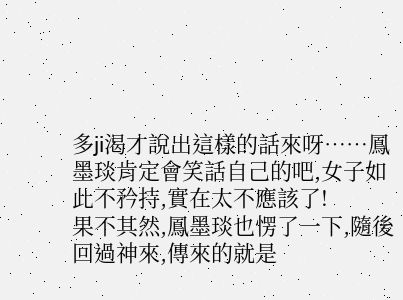多ji渴才說出這樣的話來呀……鳳墨琰肯定會笑話自己的吧,女子如此不矜持,實在太不應該了!
果不其然,鳳墨琰也愣了一下,隨後回過神來,傳來的就是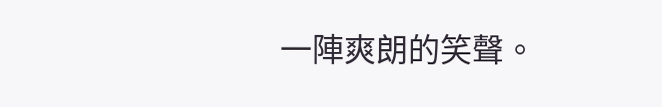一陣爽朗的笑聲。